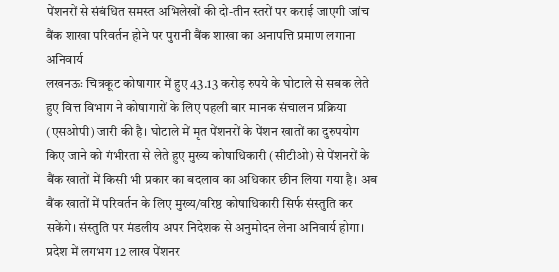पेंशनरों से संबंधित समस्त अभिलेखों की दो-तीन स्तरों पर कराई जाएगी जांच
बैंक शाखा परिवर्तन होने पर पुरानी बैंक शाखा का अनापत्ति प्रमाण लगाना अनिवार्य
लखनऊः चित्रकूट कोषागार में हुए 43.13 करोड़ रुपये के घोटाले से सबक लेते हुए वित्त विभाग ने कोषागारों के लिए पहली बार मानक संचालन प्रक्रिया (एसओपी) जारी की है। घोटाले में मृत पेंशनरों के पेंशन खातों का दुरुपयोग किए जाने को गंभीरता से लेते हुए मुख्य कोषाधिकारी (सीटीओ) से पेंशनरों के बैंक खातों में किसी भी प्रकार का बदलाव का अधिकार छीन लिया गया है। अब बैंक खातों में परिवर्तन के लिए मुख्य/वरिष्ठ कोषाधिकारी सिर्फ संस्तुति कर सकेंगे। संस्तुति पर मंडलीय अपर निदेशक से अनुमोदन लेना अनिवार्य होगा। प्रदेश में लगभग 12 लाख पेंशनर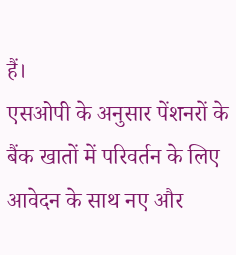हैं।
एसओपी के अनुसार पेंशनरों के बैंक खातों में परिवर्तन के लिए आवेदन के साथ नए और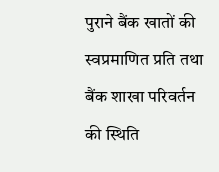पुराने बैंक खातों की स्वप्रमाणित प्रति तथा बैंक शाखा परिवर्तन की स्थिति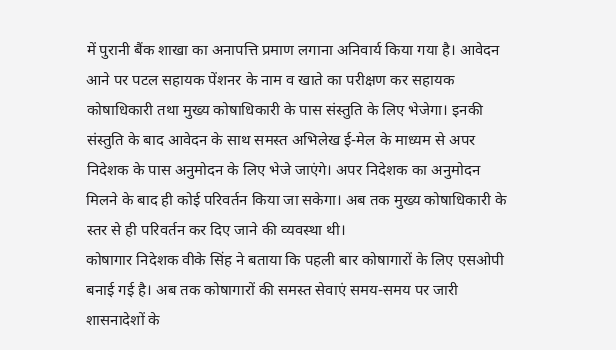में पुरानी बैंक शाखा का अनापत्ति प्रमाण लगाना अनिवार्य किया गया है। आवेदन आने पर पटल सहायक पेंशनर के नाम व खाते का परीक्षण कर सहायक कोषाधिकारी तथा मुख्य कोषाधिकारी के पास संस्तुति के लिए भेजेगा। इनकी संस्तुति के बाद आवेदन के साथ समस्त अभिलेख ई-मेल के माध्यम से अपर निदेशक के पास अनुमोदन के लिए भेजे जाएंगे। अपर निदेशक का अनुमोदन मिलने के बाद ही कोई परिवर्तन किया जा सकेगा। अब तक मुख्य कोषाधिकारी के स्तर से ही परिवर्तन कर दिए जाने की व्यवस्था थी।
कोषागार निदेशक वीके सिंह ने बताया कि पहली बार कोषागारों के लिए एसओपी बनाई गई है। अब तक कोषागारों की समस्त सेवाएं समय-समय पर जारी शासनादेशों के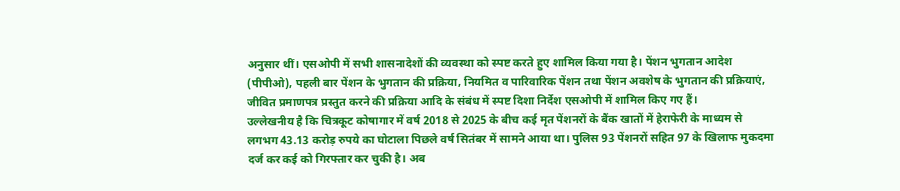अनुसार थीं। एसओपी में सभी शासनादेशों की व्यवस्था को स्पष्ट करते हुए शामिल किया गया है। पेंशन भुगतान आदेश (पीपीओ), पहली बार पेंशन के भुगतान की प्रक्रिया, नियमित व पारिवारिक पेंशन तथा पेंशन अवशेष के भुगतान की प्रक्रियाएं, जीवित प्रमाणपत्र प्रस्तुत करने की प्रक्रिया आदि के संबंध में स्पष्ट दिशा निर्देश एसओपी में शामिल किए गए हैं।
उल्लेखनीय है कि चित्रकूट कोषागार में वर्ष 2018 से 2025 के बीच कई मृत पेंशनरों के बैंक खातों में हेराफेरी के माध्यम से लगभग 43.13 करोड़ रुपये का घोटाला पिछले वर्ष सितंबर में सामने आया था। पुलिस 93 पेंशनरों सहित 97 के खिलाफ मुकदमा दर्ज कर कई को गिरफ्तार कर चुकी है। अब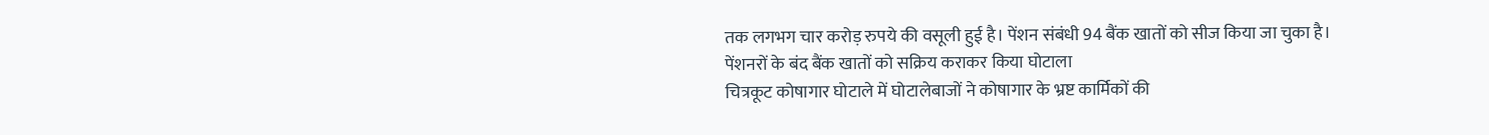तक लगभग चार करोड़ रुपये की वसूली हुई है। पेंशन संबंधी 94 बैंक खातों को सीज किया जा चुका है।
पेंशनरों के बंद बैंक खातों को सक्रिय कराकर किया घोटाला
चित्रकूट कोषागार घोटाले में घोटालेबाजों ने कोषागार के भ्रष्ट कार्मिकों की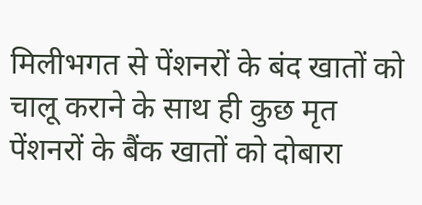मिलीभगत से पेंशनरों के बंद खातों को चालू कराने के साथ ही कुछ मृत पेंशनरों के बैंक खातों को दोबारा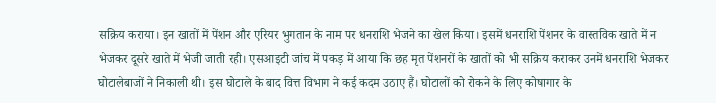सक्रिय कराया। इन खातों में पेंशन और एरियर भुगतान के नाम पर धनराशि भेजने का खेल किया। इसमें धनराशि पेंशनर के वास्तविक खाते में न भेजकर दूसरे खाते में भेजी जाती रही। एसआइटी जांच में पकड़ में आया कि छह मृत पेंशनरों के खातों को भी सक्रिय कराकर उनमें धनराशि भेजकर घोटालेबाजों ने निकाली थी। इस घोटाले के बाद वित्त विभाग ने कई कदम उठाए हैं। घोटालों को रोकने के लिए कोषागार के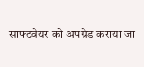साफ्टवेयर को अपग्रेड कराया जा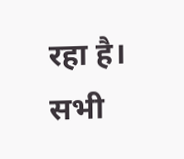रहा है। सभी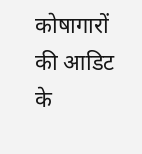कोषागारों की आडिट के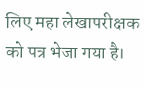लिए महा लेखापरीक्षक को पत्र भेजा गया है।